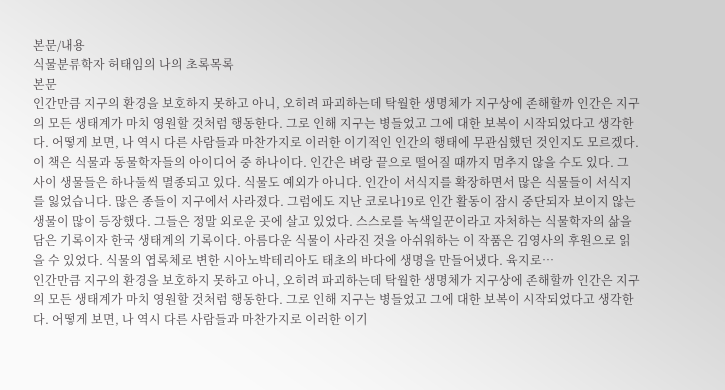본문/내용
식물분류학자 허태임의 나의 초록목록
본문
인간만큼 지구의 환경을 보호하지 못하고 아니, 오히려 파괴하는데 탁월한 생명체가 지구상에 존해할까 인간은 지구의 모든 생태계가 마치 영원할 것처럼 행동한다. 그로 인해 지구는 병들었고 그에 대한 보복이 시작되었다고 생각한다. 어떻게 보면, 나 역시 다른 사람들과 마찬가지로 이러한 이기적인 인간의 행태에 무관심했던 것인지도 모르겠다. 이 책은 식물과 동물학자들의 아이디어 중 하나이다. 인간은 벼랑 끝으로 떨어질 때까지 멈추지 않을 수도 있다. 그 사이 생물들은 하나둘씩 멸종되고 있다. 식물도 예외가 아니다. 인간이 서식지를 확장하면서 많은 식물들이 서식지를 잃었습니다. 많은 종들이 지구에서 사라졌다. 그럼에도 지난 코로나19로 인간 활동이 잠시 중단되자 보이지 않는 생물이 많이 등장했다. 그들은 정말 외로운 곳에 살고 있었다. 스스로를 녹색일꾼이라고 자처하는 식물학자의 삶을 담은 기록이자 한국 생태계의 기록이다. 아름다운 식물이 사라진 것을 아쉬워하는 이 작품은 김영사의 후원으로 읽을 수 있었다. 식물의 엽록체로 변한 시아노박테리아도 태초의 바다에 생명을 만들어냈다. 육지로…
인간만큼 지구의 환경을 보호하지 못하고 아니, 오히려 파괴하는데 탁월한 생명체가 지구상에 존해할까 인간은 지구의 모든 생태계가 마치 영원할 것처럼 행동한다. 그로 인해 지구는 병들었고 그에 대한 보복이 시작되었다고 생각한다. 어떻게 보면, 나 역시 다른 사람들과 마찬가지로 이러한 이기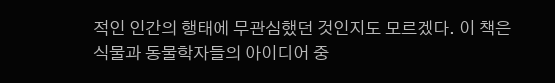적인 인간의 행태에 무관심했던 것인지도 모르겠다. 이 책은 식물과 동물학자들의 아이디어 중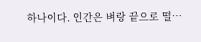하나이다. 인간은 벼랑 끝으로 떨…